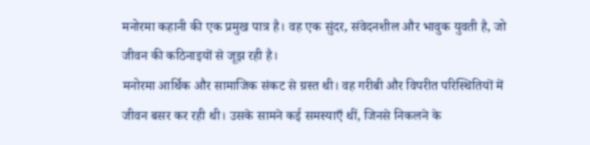मनोरमा कहानी की एक प्रमुख पात्र है। वह एक सुंदर, संवेदनशील और भावुक युवती है, जो जीवन की कठिनाइयों से जूझ रही है।
मनोरमा आर्थिक और सामाजिक संकट से ग्रस्त थी। वह गरीबी और विपरीत परिस्थितियों में जीवन बसर कर रही थी। उसके सामने कई समस्याएँ थीं, जिनसे निकलने के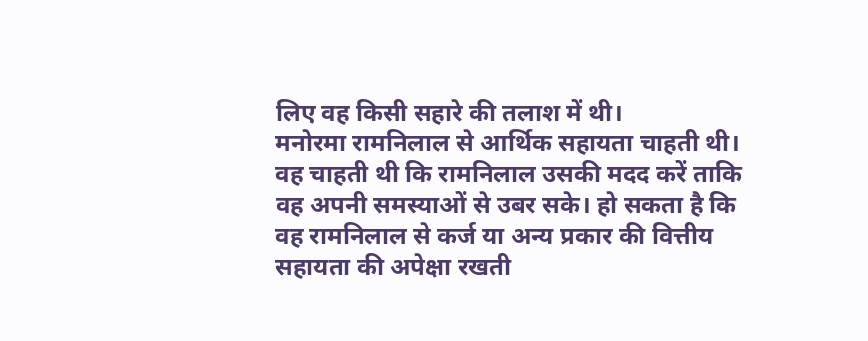लिए वह किसी सहारे की तलाश में थी।
मनोरमा रामनिलाल से आर्थिक सहायता चाहती थी। वह चाहती थी कि रामनिलाल उसकी मदद करें ताकि वह अपनी समस्याओं से उबर सके। हो सकता है कि वह रामनिलाल से कर्ज या अन्य प्रकार की वित्तीय सहायता की अपेक्षा रखती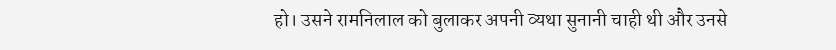हो। उसने रामनिलाल को बुलाकर अपनी व्यथा सुनानी चाही थी और उनसे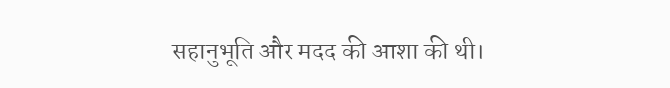सहानुभूति और मदद की आशा की थी।